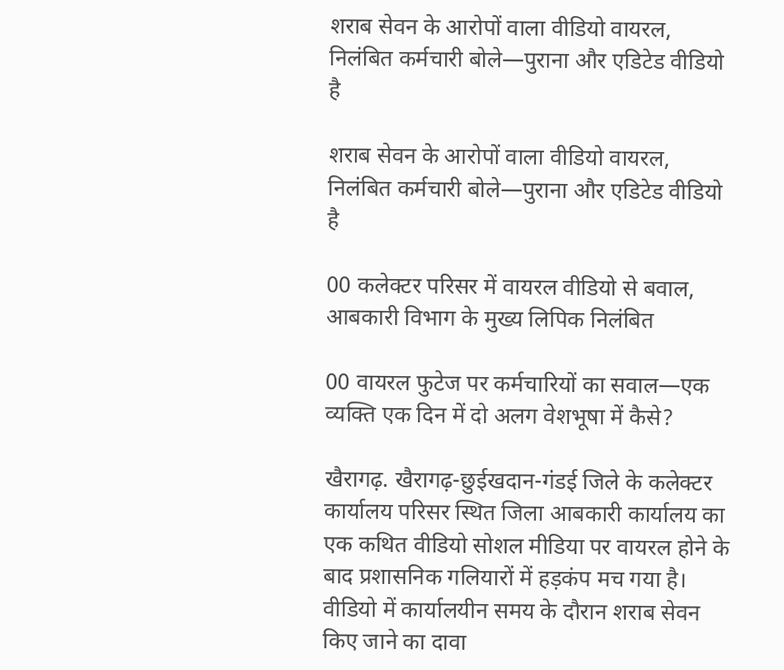शराब सेवन के आरोपों वाला वीडियो वायरल, निलंबित कर्मचारी बोले—पुराना और एडिटेड वीडियो है

शराब सेवन के आरोपों वाला वीडियो वायरल, निलंबित कर्मचारी बोले—पुराना और एडिटेड वीडियो है

00 कलेक्टर परिसर में वायरल वीडियो से बवाल, आबकारी विभाग के मुख्य लिपिक निलंबित

00 वायरल फुटेज पर कर्मचारियों का सवाल—एक व्यक्ति एक दिन में दो अलग वेशभूषा में कैसे?

खैरागढ़. खैरागढ़-छुईखदान-गंडई जिले के कलेक्टर कार्यालय परिसर स्थित जिला आबकारी कार्यालय का एक कथित वीडियो सोशल मीडिया पर वायरल होने के बाद प्रशासनिक गलियारों में हड़कंप मच गया है। वीडियो में कार्यालयीन समय के दौरान शराब सेवन किए जाने का दावा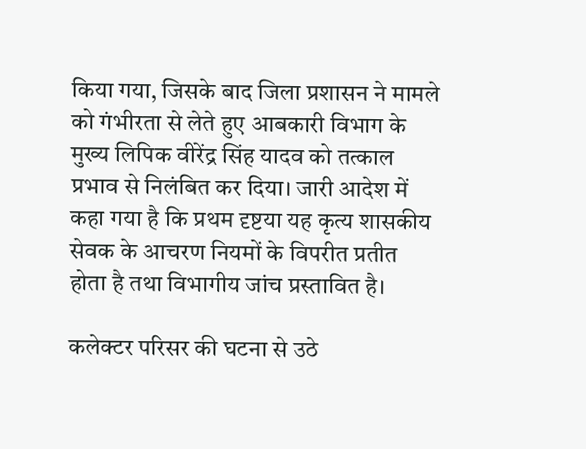किया गया, जिसके बाद जिला प्रशासन ने मामले को गंभीरता से लेते हुए आबकारी विभाग के मुख्य लिपिक वीरेंद्र सिंह यादव को तत्काल प्रभाव से निलंबित कर दिया। जारी आदेश में कहा गया है कि प्रथम दृष्टया यह कृत्य शासकीय सेवक के आचरण नियमों के विपरीत प्रतीत होता है तथा विभागीय जांच प्रस्तावित है।

कलेक्टर परिसर की घटना से उठे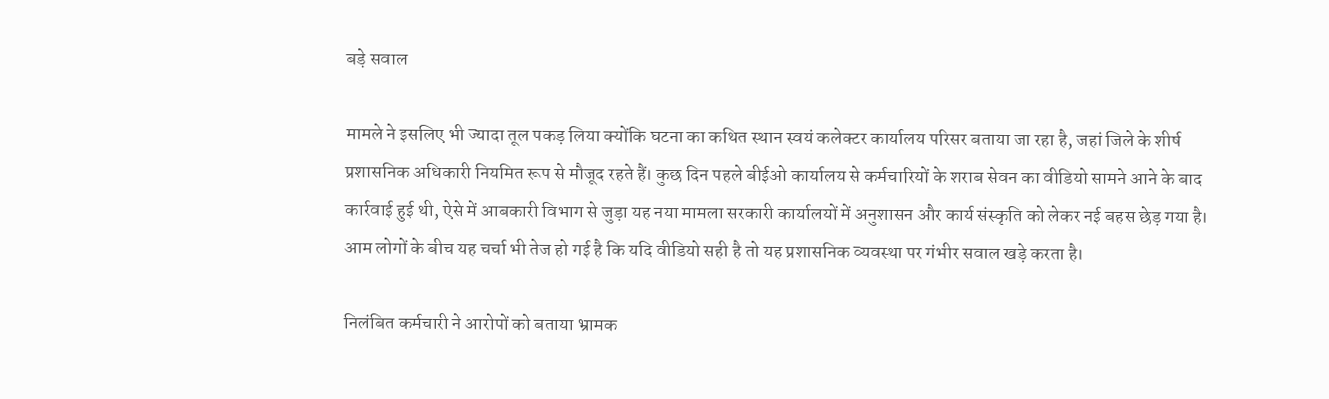बड़े सवाल

मामले ने इसलिए भी ज्यादा तूल पकड़ लिया क्योंकि घटना का कथित स्थान स्वयं कलेक्टर कार्यालय परिसर बताया जा रहा है, जहां जिले के शीर्ष प्रशासनिक अधिकारी नियमित रूप से मौजूद रहते हैं। कुछ दिन पहले बीईओ कार्यालय से कर्मचारियों के शराब सेवन का वीडियो सामने आने के बाद कार्रवाई हुई थी, ऐसे में आबकारी विभाग से जुड़ा यह नया मामला सरकारी कार्यालयों में अनुशासन और कार्य संस्कृति को लेकर नई बहस छेड़ गया है। आम लोगों के बीच यह चर्चा भी तेज हो गई है कि यदि वीडियो सही है तो यह प्रशासनिक व्यवस्था पर गंभीर सवाल खड़े करता है।

निलंबित कर्मचारी ने आरोपों को बताया भ्रामक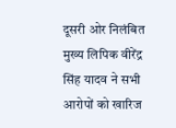दूसरी ओर निलंबित मुख्य लिपिक वीरेंद्र सिंह यादव ने सभी आरोपों को खारिज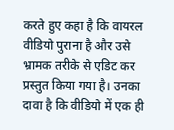करते हुए कहा है कि वायरल वीडियो पुराना है और उसे भ्रामक तरीके से एडिट कर प्रस्तुत किया गया है। उनका दावा है कि वीडियो में एक ही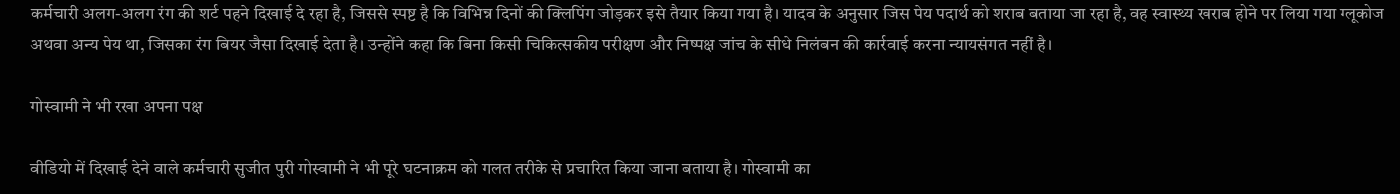कर्मचारी अलग-अलग रंग की शर्ट पहने दिखाई दे रहा है, जिससे स्पष्ट है कि विभिन्न दिनों की क्लिपिंग जोड़कर इसे तैयार किया गया है। यादव के अनुसार जिस पेय पदार्थ को शराब बताया जा रहा है, वह स्वास्थ्य खराब होने पर लिया गया ग्लूकोज अथवा अन्य पेय था, जिसका रंग बियर जैसा दिखाई देता है। उन्होंने कहा कि बिना किसी चिकित्सकीय परीक्षण और निष्पक्ष जांच के सीधे निलंबन की कार्रवाई करना न्यायसंगत नहीं है।

गोस्वामी ने भी रखा अपना पक्ष

वीडियो में दिखाई देने वाले कर्मचारी सुजीत पुरी गोस्वामी ने भी पूरे घटनाक्रम को गलत तरीके से प्रचारित किया जाना बताया है। गोस्वामी का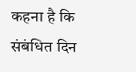कहना है कि संबंधित दिन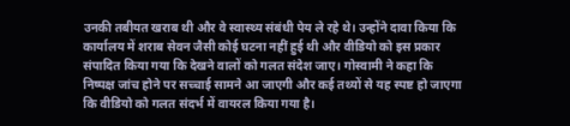उनकी तबीयत खराब थी और वे स्वास्थ्य संबंधी पेय ले रहे थे। उन्होंने दावा किया कि कार्यालय में शराब सेवन जैसी कोई घटना नहीं हुई थी और वीडियो को इस प्रकार संपादित किया गया कि देखने वालों को गलत संदेश जाए। गोस्वामी ने कहा कि निष्पक्ष जांच होने पर सच्चाई सामने आ जाएगी और कई तथ्यों से यह स्पष्ट हो जाएगा कि वीडियो को गलत संदर्भ में वायरल किया गया है।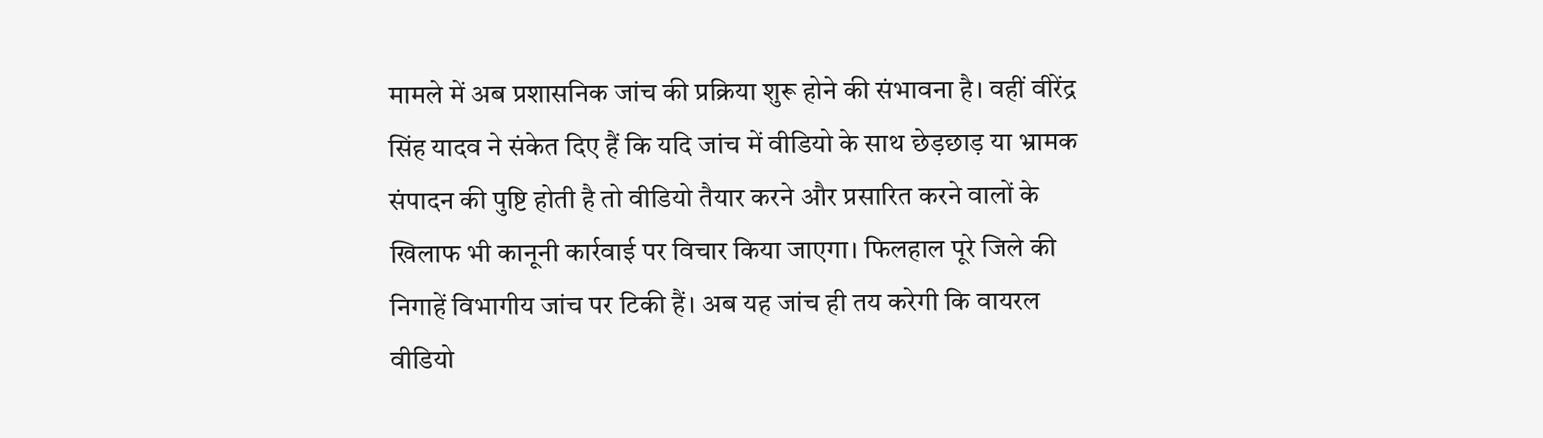मामले में अब प्रशासनिक जांच की प्रक्रिया शुरू होने की संभावना है। वहीं वीरेंद्र सिंह यादव ने संकेत दिए हैं कि यदि जांच में वीडियो के साथ छेड़छाड़ या भ्रामक संपादन की पुष्टि होती है तो वीडियो तैयार करने और प्रसारित करने वालों के खिलाफ भी कानूनी कार्रवाई पर विचार किया जाएगा। फिलहाल पूरे जिले की निगाहें विभागीय जांच पर टिकी हैं। अब यह जांच ही तय करेगी कि वायरल वीडियो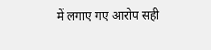में लगाए गए आरोप सही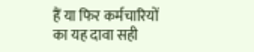हैं या फिर कर्मचारियों का यह दावा सही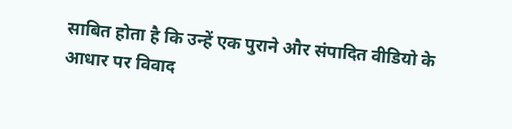साबित होता है कि उन्हें एक पुराने और संपादित वीडियो के आधार पर विवाद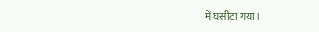में घसीटा गया।